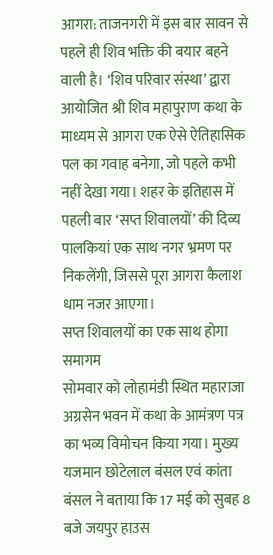आगरा: ताजनगरी में इस बार सावन से पहले ही शिव भक्ति की बयार बहने वाली है। ‘शिव परिवार संस्था’ द्वारा आयोजित श्री शिव महापुराण कथा के माध्यम से आगरा एक ऐसे ऐतिहासिक पल का गवाह बनेगा, जो पहले कभी नहीं देखा गया। शहर के इतिहास में पहली बार ‘सप्त शिवालयों’ की दिव्य पालकियां एक साथ नगर भ्रमण पर निकलेंगी, जिससे पूरा आगरा कैलाश धाम नजर आएगा।
सप्त शिवालयों का एक साथ होगा समागम
सोमवार को लोहामंडी स्थित महाराजा अग्रसेन भवन में कथा के आमंत्रण पत्र का भव्य विमोचन किया गया। मुख्य यजमान छोटेलाल बंसल एवं कांता बंसल ने बताया कि 17 मई को सुबह 8 बजे जयपुर हाउस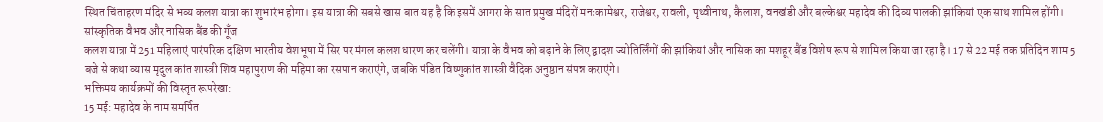स्थित चिंताहरण मंदिर से भव्य कलश यात्रा का शुभारंभ होगा। इस यात्रा की सबसे खास बात यह है कि इसमें आगरा के सात प्रमुख मंदिरों मनःकामेश्वर, राजेश्वर, रावली, पृथ्वीनाथ, कैलाश, वनखंडी और बल्केश्वर महादेव की दिव्य पालकी झांकियां एक साथ शामिल होंगी।
सांस्कृतिक वैभव और नासिक बैंड की गूँज
कलश यात्रा में 251 महिलाएं पारंपरिक दक्षिण भारतीय वेशभूषा में सिर पर मंगल कलश धारण कर चलेंगी। यात्रा के वैभव को बढ़ाने के लिए द्वादश ज्योतिर्लिंगों की झांकियां और नासिक का मशहूर बैंड विशेष रूप से शामिल किया जा रहा है। 17 से 22 मई तक प्रतिदिन शाम 5 बजे से कथा व्यास मृदुल कांत शास्त्री शिव महापुराण की महिमा का रसपान कराएंगे, जबकि पंडित विष्णुकांत शास्त्री वैदिक अनुष्ठान संपन्न कराएंगे।
भक्तिमय कार्यक्रमों की विस्तृत रूपरेखा:
15 मई: महादेव के नाम समर्पित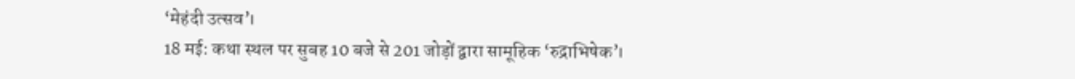‘मेहंदी उत्सव’।
18 मई: कथा स्थल पर सुबह 10 बजे से 201 जोड़ों द्वारा सामूहिक ‘रुद्राभिषेक’।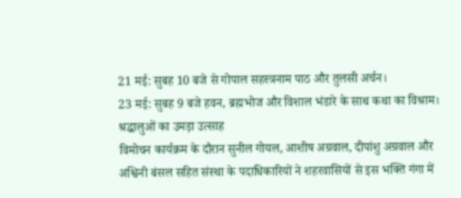21 मई: सुबह 10 बजे से गोपाल सहस्त्रनाम पाठ और तुलसी अर्चन।
23 मई: सुबह 9 बजे हवन, ब्रह्मभोज और विशाल भंडारे के साथ कथा का विश्राम।
श्रद्धालुओं का उमड़ा उत्साह
विमोचन कार्यक्रम के दौरान सुनील गोयल, आशीष अग्रवाल, दीपांशु अग्रवाल और अश्विनी बंसल सहित संस्था के पदाधिकारियों ने शहरवासियों से इस भक्ति गंगा में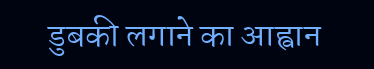डुबकी लगाने का आह्वान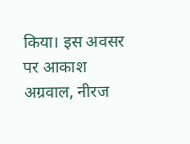किया। इस अवसर पर आकाश अग्रवाल, नीरज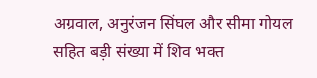अग्रवाल, अनुरंजन सिंघल और सीमा गोयल सहित बड़ी संख्या में शिव भक्त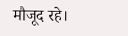मौजूद रहे।